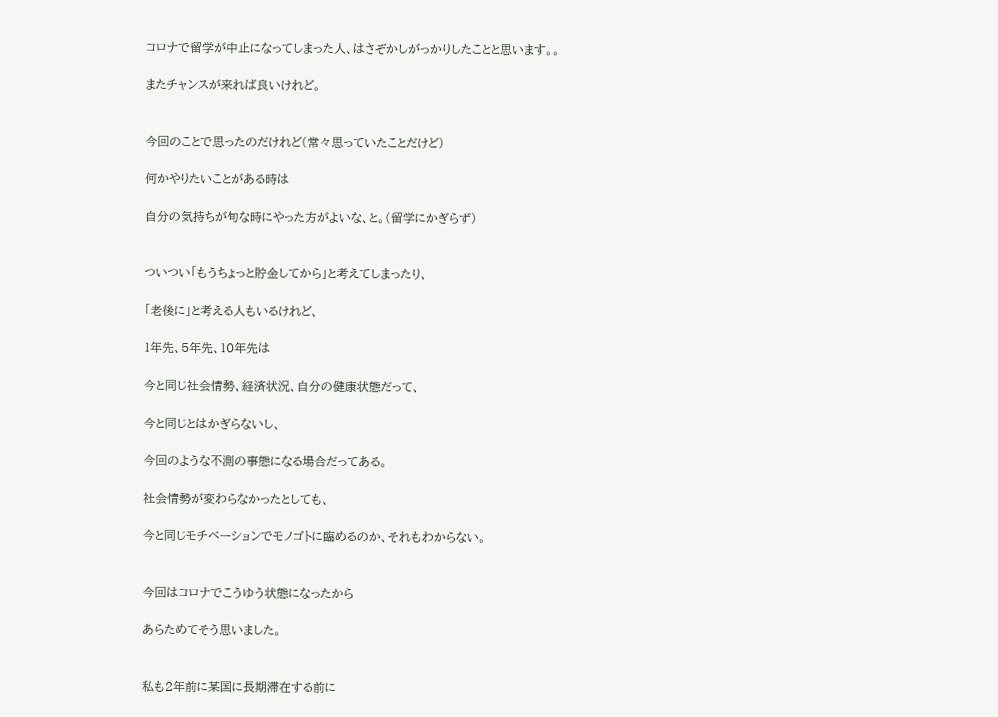コロナで留学が中止になってしまった人、はさぞかしがっかりしたことと思います。。

またチャンスが来れば良いけれど。


今回のことで思ったのだけれど(常々思っていたことだけど)

何かやりたいことがある時は

自分の気持ちが旬な時にやった方がよいな、と。(留学にかぎらず)


ついつい「もうちょっと貯金してから」と考えてしまったり、

「老後に」と考える人もいるけれど、

1年先、5年先、10年先は

今と同じ社会情勢、経済状況、自分の健康状態だって、

今と同じとはかぎらないし、

今回のような不測の事態になる場合だってある。

社会情勢が変わらなかったとしても、

今と同じモチベーションでモノゴトに臨めるのか、それもわからない。


今回はコロナでこうゆう状態になったから

あらためてそう思いました。


私も2年前に某国に長期滞在する前に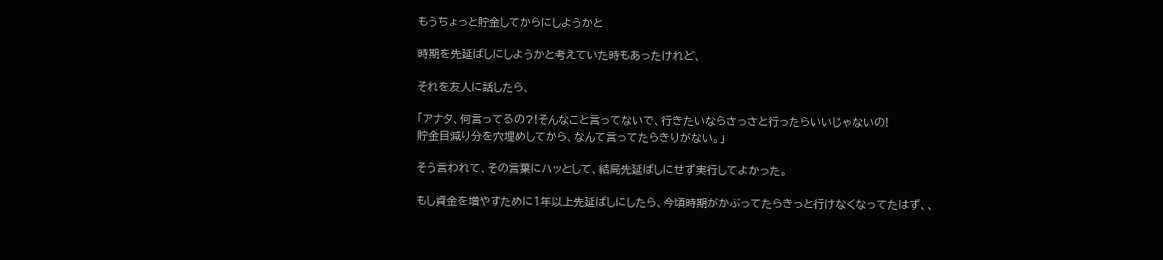もうちょっと貯金してからにしようかと

時期を先延ばしにしようかと考えていた時もあったけれど、

それを友人に話したら、

「アナタ、何言ってるの?!そんなこと言ってないで、行きたいならさっさと行ったらいいじゃないの!
貯金目減り分を穴埋めしてから、なんて言ってたらきりがない。」

そう言われて、その言葉にハッとして、結局先延ばしにせず実行してよかった。

もし資金を増やすために1年以上先延ばしにしたら、今頃時期がかぶってたらきっと行けなくなってたはず、、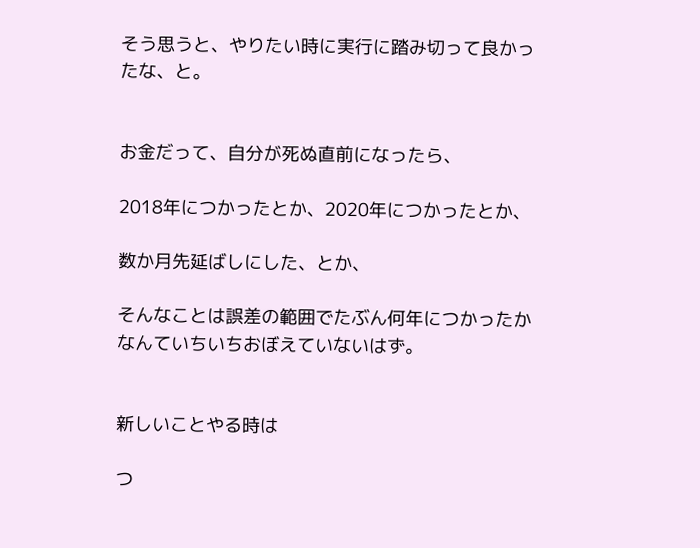そう思うと、やりたい時に実行に踏み切って良かったな、と。


お金だって、自分が死ぬ直前になったら、

2018年につかったとか、2020年につかったとか、

数か月先延ばしにした、とか、

そんなことは誤差の範囲でたぶん何年につかったかなんていちいちおぼえていないはず。


新しいことやる時は

つ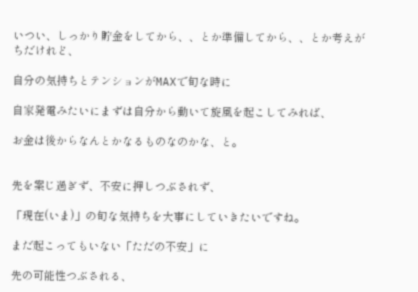いつい、しっかり貯金をしてから、、とか準備してから、、とか考えがちだけれど、

自分の気持ちとテンションがMAXで旬な時に

自家発電みたいにまずは自分から動いて旋風を起こしてみれば、

お金は後からなんとかなるものなのかな、と。


先を案じ過ぎず、不安に押しつぶされず、

「現在(いま)」の旬な気持ちを大事にしていきたいですね。

まだ起こってもいない「ただの不安」に

先の可能性つぶされる、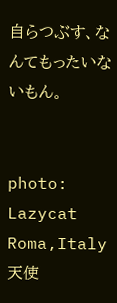自らつぶす、なんてもったいないもん。


photo: Lazycat Roma,Italy    天使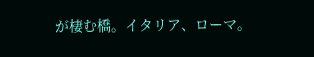が棲む橋。イタリア、ローマ。